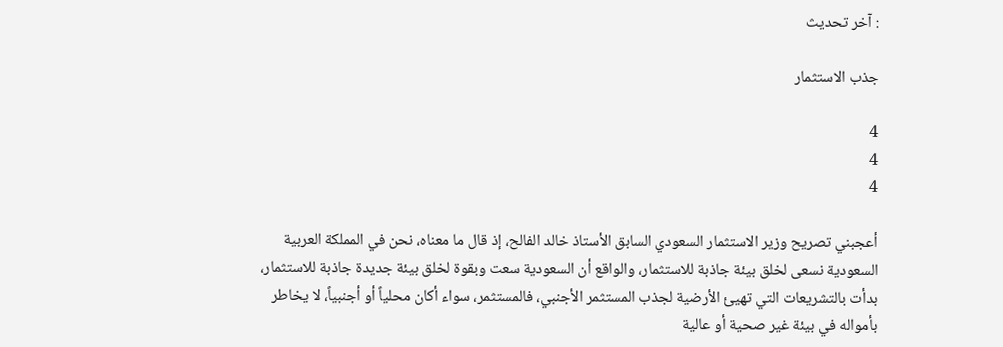: آخر تحديث

جذب الاستثمار

4
4
4

أعجبني تصريح وزير الاستثمار السعودي السابق الأستاذ خالد الفالح، إذ قال ما معناه، نحن في المملكة العربية السعودية نسعى لخلق بيئة جاذبة للاستثمار، والواقع أن السعودية سعت وبقوة لخلق بيئة جديدة جاذبة للاستثمار، بدأت بالتشريعات التي تهيئ الأرضية لجذب المستثمر الأجنبي، فالمستثمر، سواء أكان محلياً أو أجنبياً، لا يخاطر بأمواله في بيئة غير صحية أو عالية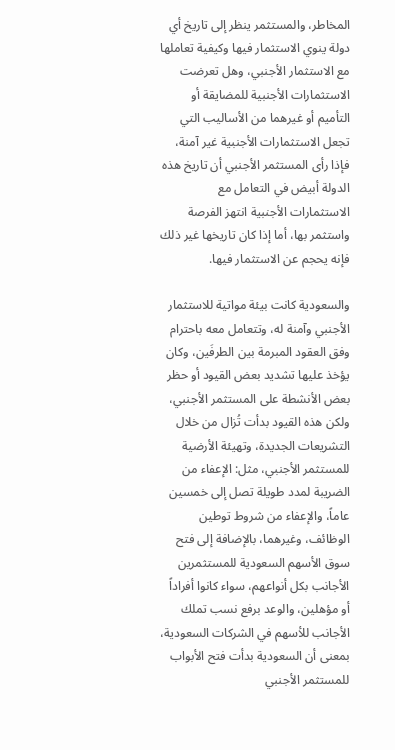المخاطر، والمستثمر ينظر إلى تاريخ أي دولة ينوي الاستثمار فيها وكيفية تعاملها مع الاستثمار الأجنبي، وهل تعرضت الاستثمارات الأجنبية للمضايقة أو التأميم أو غيرهما من الأساليب التي تجعل الاستثمارات الأجنبية غير آمنة، فإذا رأى المستثمر الأجنبي أن تاريخ هذه الدولة أبيض في التعامل مع الاستثمارات الأجنبية انتهز الفرصة واستثمر بها، أما إذا كان تاريخها غير ذلك فإنه يحجم عن الاستثمار فيها.

والسعودية كانت بيئة مواتية للاستثمار الأجنبي وآمنة له، وتتعامل معه باحترام وفق العقود المبرمة بين الطرفَين، وكان يؤخذ عليها تشديد بعض القيود أو حظر بعض الأنشطة على المستثمر الأجنبي، ولكن هذه القيود بدأت تُزال من خلال التشريعات الجديدة، وتهيئة الأرضية للمستثمر الأجنبي، مثل: الإعفاء من الضريبة لمدد طويلة تصل إلى خمسين عاماً، والإعفاء من شروط توطين الوظائف، وغيرهما، بالإضافة إلى فتح سوق الأسهم السعودية للمستثمرين الأجانب بكل أنواعهم، سواء كانوا أفراداً أو مؤهلين، والوعد برفع نسب تملك الأجانب للأسهم في الشركات السعودية، بمعنى أن السعودية بدأت فتح الأبواب للمستثمر الأجنبي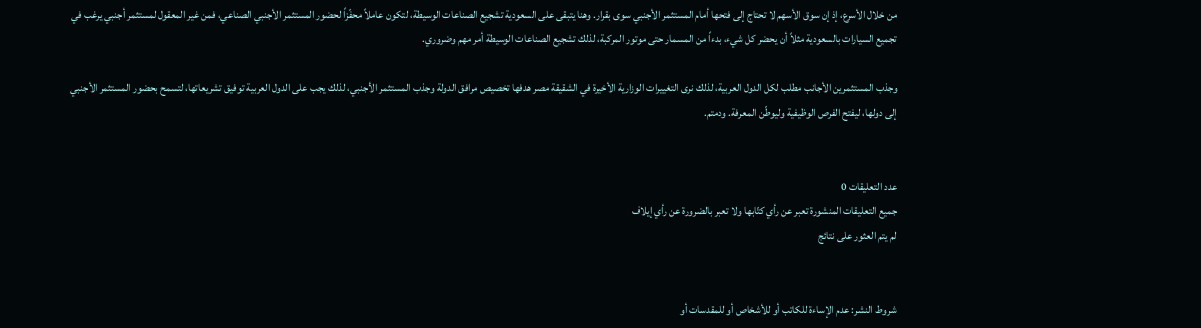من خلال الأسرع، إذ إن سوق الأسهم لا تحتاج إلى فتحها أمام المستثمر الأجنبي سوى بقرار. وهنا يتبقى على السعودية تشجيع الصناعات الوسيطة، لتكون عاملاً محفّزاً لحضور المستثمر الأجنبي الصناعي، فمن غير المعقول لمستثمر أجنبي يرغب في تجميع السيارات بالسعودية مثلاً أن يحضر كل شيء، بدءاً من المسمار حتى موتور المركبة، لذلك تشجيع الصناعات الوسيطة أمر مهم وضروري.

وجذب المستثمرين الأجانب مطلب لكل الدول العربية، لذلك نرى التغييرات الوزارية الأخيرة في الشقيقة مصر هدفها تخصيص مرافق الدولة وجذب المستثمر الأجنبي، لذلك يجب على الدول العربية توفيق تشريعاتها، لتسمح بحضور المستثمر الأجنبي إلى دولها، ليفتح الفرص الوظيفية وليوطّن المعرفة. ودمتم.


عدد التعليقات 0
جميع التعليقات المنشورة تعبر عن رأي كتّابها ولا تعبر بالضرورة عن رأي إيلاف
لم يتم العثور على نتائج


شروط النشر: عدم الإساءة للكاتب أو للأشخاص أو للمقدسات أو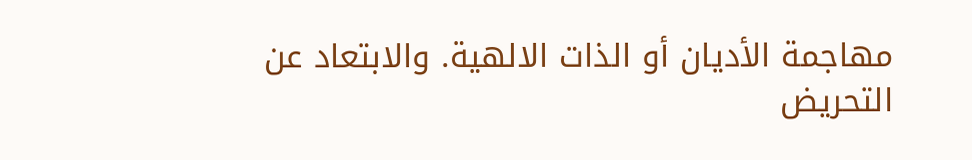مهاجمة الأديان أو الذات الالهية. والابتعاد عن التحريض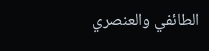الطائفي والعنصري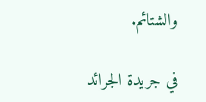والشتائم.

في جريدة الجرائد